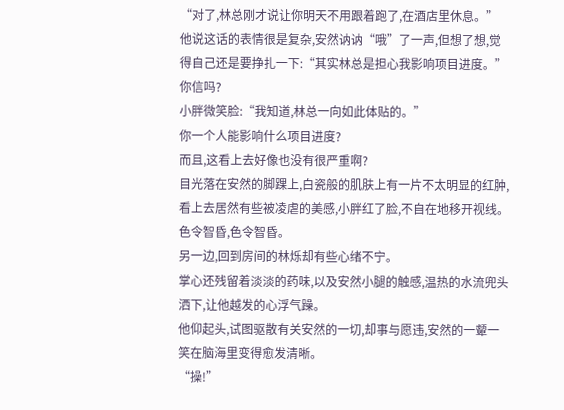“对了,林总刚才说让你明天不用跟着跑了,在酒店里休息。”
他说这话的表情很是复杂,安然讷讷“哦”了一声,但想了想,觉得自己还是要挣扎一下:“其实林总是担心我影响项目进度。”
你信吗?
小胖微笑脸:“我知道,林总一向如此体贴的。”
你一个人能影响什么项目进度?
而且,这看上去好像也没有很严重啊?
目光落在安然的脚踝上,白瓷般的肌肤上有一片不太明显的红肿,看上去居然有些被凌虐的美感,小胖红了脸,不自在地移开视线。
色令智昏,色令智昏。
另一边,回到房间的林烁却有些心绪不宁。
掌心还残留着淡淡的药味,以及安然小腿的触感,温热的水流兜头洒下,让他越发的心浮气躁。
他仰起头,试图驱散有关安然的一切,却事与愿违,安然的一颦一笑在脑海里变得愈发清晰。
“操!”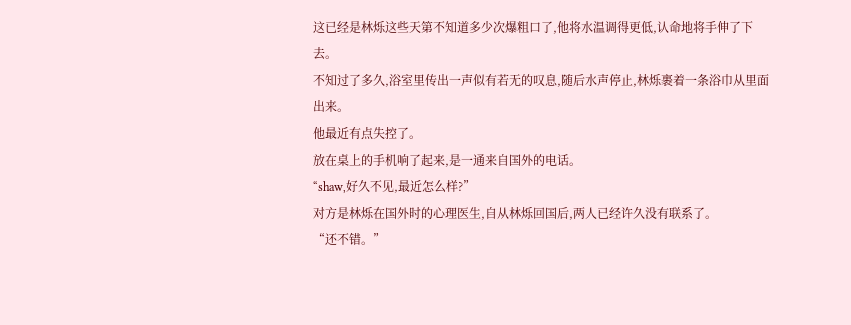这已经是林烁这些天第不知道多少次爆粗口了,他将水温调得更低,认命地将手伸了下去。
不知过了多久,浴室里传出一声似有若无的叹息,随后水声停止,林烁裹着一条浴巾从里面出来。
他最近有点失控了。
放在桌上的手机响了起来,是一通来自国外的电话。
“shaw,好久不见,最近怎么样?”
对方是林烁在国外时的心理医生,自从林烁回国后,两人已经许久没有联系了。
“还不错。”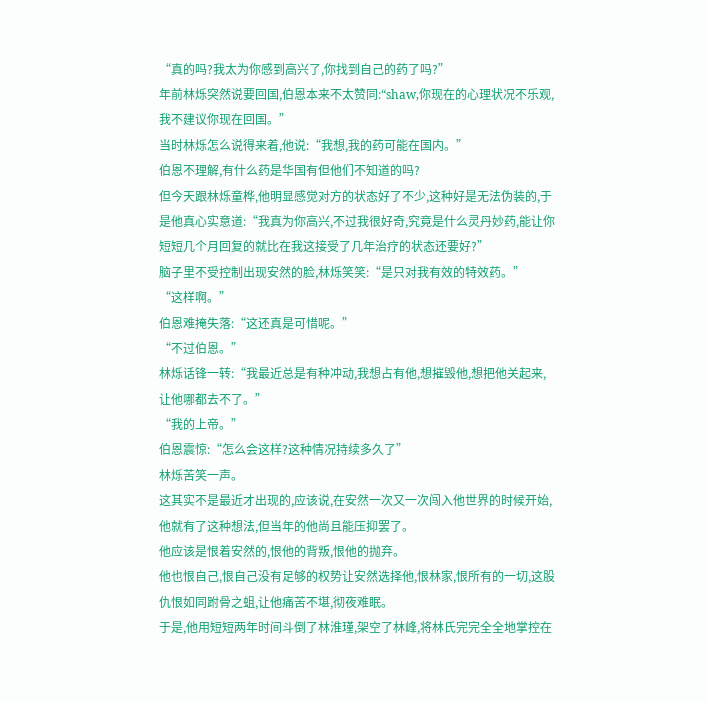“真的吗?我太为你感到高兴了,你找到自己的药了吗?”
年前林烁突然说要回国,伯恩本来不太赞同:“shaw,你现在的心理状况不乐观,我不建议你现在回国。”
当时林烁怎么说得来着,他说:“我想,我的药可能在国内。”
伯恩不理解,有什么药是华国有但他们不知道的吗?
但今天跟林烁童桦,他明显感觉对方的状态好了不少,这种好是无法伪装的,于是他真心实意道:“我真为你高兴,不过我很好奇,究竟是什么灵丹妙药,能让你短短几个月回复的就比在我这接受了几年治疗的状态还要好?”
脑子里不受控制出现安然的脸,林烁笑笑:“是只对我有效的特效药。”
“这样啊。”
伯恩难掩失落:“这还真是可惜呢。”
“不过伯恩。”
林烁话锋一转:“我最近总是有种冲动,我想占有他,想摧毁他,想把他关起来,让他哪都去不了。”
“我的上帝。”
伯恩震惊:“怎么会这样?这种情况持续多久了”
林烁苦笑一声。
这其实不是最近才出现的,应该说,在安然一次又一次闯入他世界的时候开始,他就有了这种想法,但当年的他尚且能压抑罢了。
他应该是恨着安然的,恨他的背叛,恨他的抛弃。
他也恨自己,恨自己没有足够的权势让安然选择他,恨林家,恨所有的一切,这股仇恨如同跗骨之蛆,让他痛苦不堪,彻夜难眠。
于是,他用短短两年时间斗倒了林淮瑾,架空了林峰,将林氏完完全全地掌控在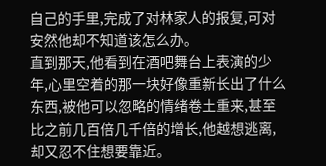自己的手里,完成了对林家人的报复,可对安然他却不知道该怎么办。
直到那天,他看到在酒吧舞台上表演的少年,心里空着的那一块好像重新长出了什么东西,被他可以忽略的情绪卷土重来,甚至比之前几百倍几千倍的增长,他越想逃离,却又忍不住想要靠近。